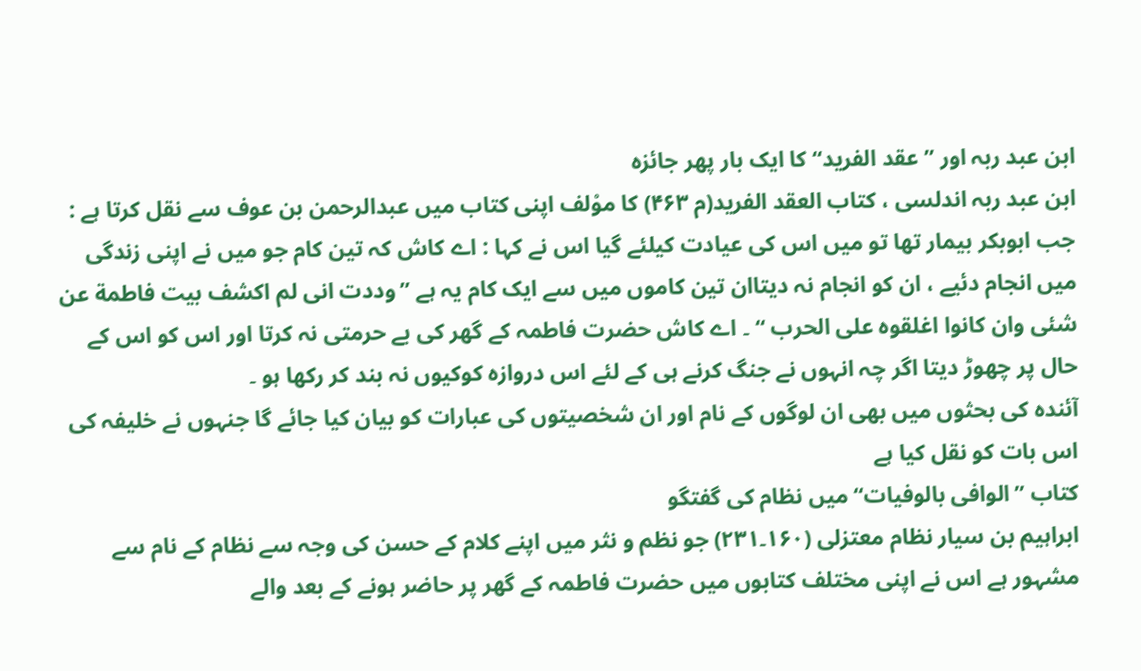ابن عبد ربہ اور ”عقد الفرید“ کا ایک بار پھر جائزہ
ابن عبد ربہ اندلسی ، کتاب العقد الفرید(م ۴۶۳) کا موْلف اپنی کتاب میں عبدالرحمن بن عوف سے نقل کرتا ہے :
جب ابوبکر بیمار تھا تو میں اس کی عیادت کیلئے گیا اس نے کہا : اے کاش کہ تین کام جو میں نے اپنی زندگی میں انجام دئیے ، ان کو انجام نہ دیتاان تین کاموں میں سے ایک کام یہ ہے ”وددت انی لم اکشف بیت فاطمة عن شئی وان کانوا اغلقوہ علی الحرب “ ۔ اے کاش حضرت فاطمہ کے گھر کی بے حرمتی نہ کرتا اور اس کو اس کے حال پر چھوڑ دیتا اگر چہ انہوں نے جنگ کرنے ہی کے لئے اس دروازہ کوکیوں نہ بند کر رکھا ہو ۔
آئندہ کی بحثوں میں بھی ان لوگوں کے نام اور ان شخصیتوں کی عبارات کو بیان کیا جائے گا جنہوں نے خلیفہ کی اس بات کو نقل کیا ہے
کتاب ”الوافی بالوفیات“ میں نظام کی گفتگو
ابراہیم بن سیار نظام معتزلی (۱۶۰۔۲۳۱) جو نظم و نثر میں اپنے کلام کے حسن کی وجہ سے نظام کے نام سے مشہور ہے اس نے اپنی مختلف کتابوں میں حضرت فاطمہ کے گھر پر حاضر ہونے کے بعد والے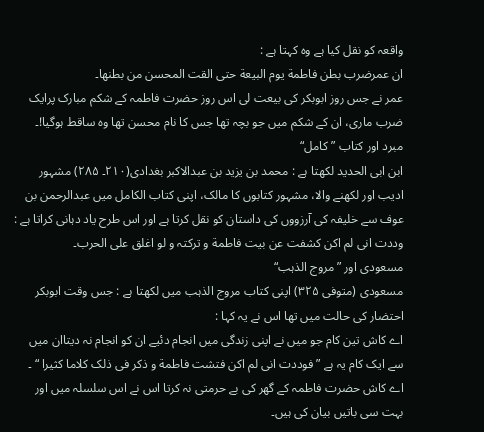واقعہ کو نقل کیا ہے وہ کہتا ہے :
ان عمرضرب بطن فاطمة یوم البیعة حتی القت المحسن من بطنھا۔
عمر نے جس روز ابوبکر کی بیعت لی اس روز حضرت فاطمہ کے شکم مبارک پرایک ضرب ماری، ان کے شکم میں جو بچہ تھا جس کا نام محسن تھا وہ ساقط ہوگیا!۔
مبرد اور کتاب ”کامل“
ابن ابی الحدید لکھتا ہے : محمد بن یزید بن عبدالاکبر بغدادی(۲۱۰۔ ۲۸۵) مشہور ادیب اور لکھنے والا، مشہور کتابوں کا مالک، اپنی کتاب الکامل میں عبدالرحمن بن عوف سے خلیفہ کی آرزووں کی داستان کو نقل کرتا ہے اور اس طرح یاد دہانی کراتا ہے :
وددت انی لم اکن کشفت عن بیت فاطمة و ترکتہ و لو اغلق علی الحرب۔
مسعودی اور ”مروج الذہب“
مسعودی (متوفی ۳۲۵) اپنی کتاب مروج الذہب میں لکھتا ہے : جس وقت ابوبکر احتضار کی حالت میں تھا اس نے یہ کہا :
اے کاش تین کام جو میں نے اپنی زندگی میں انجام دئیے ان کو انجام نہ دیتاان میں سے ایک کام یہ ہے ”فوددت انی لم اکن فتشت فاطمة و ذکر فی ذلک کلاما کثیرا “ ۔ اے کاش حضرت فاطمہ کے گھر کی بے حرمتی نہ کرتا اس نے اس سلسلہ میں اور بہت سی باتیں بیان کی ہیں۔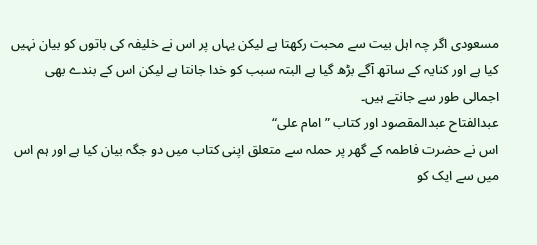مسعودی اگر چہ اہل بیت سے محبت رکھتا ہے لیکن یہاں پر اس نے خلیفہ کی باتوں کو بیان نہیں کیا ہے اور کنایہ کے ساتھ آگے بڑھ گیا ہے البتہ سبب کو خدا جانتا ہے لیکن اس کے بندے بھی اجمالی طور سے جانتے ہیں۔
عبدالفتاح عبدالمقصود اور کتاب ”امام علی“
اس نے حضرت فاطمہ کے گھر پر حملہ سے متعلق اپنی کتاب میں دو جگہ بیان کیا ہے اور ہم اس میں سے ایک کو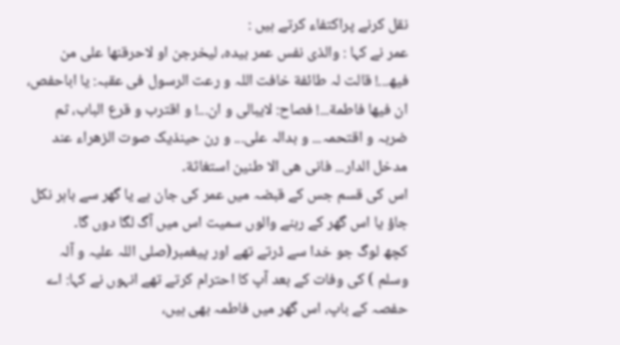نقل کرنے پراکتفاء کرتے ہیں :
عمر نے کہا : والذی نفس عمر بیدہ، لیخرجن او لاحرقنھا علی من فیھ...! قالت لہ طائفة خافت اللہ و رعت الرسول فی عقبہ: یا اباحفص، ان فیھا فاطمة...! فصاح: لایبالی و ان...! و اقترب و قرع الباب، ثم ضربہ و اقتحمہ... و بدالہ علی... و رن حینذیک صوت الزھراء عند مدخل الدار... فانی ھی الا طنین استغاثة۔
اس کی قسم جس کے قبضہ میں عمر کی جان ہے یا گھر سے باہر نکل جاؤ یا اس گھر کے رہنے والوں سمیت اس میں آگ لگا دوں گا۔
کچھ لوگ جو خدا سے ڈرتے تھے اور پیغمبر(صلی اللہ علیہ و آلہ وسلم ) کی وفات کے بعد آپ کا احترام کرتے تھے انہوں نے کہا: اے حفصہ کے باپ، اس گھر میں فاطمہ بھی ہیں،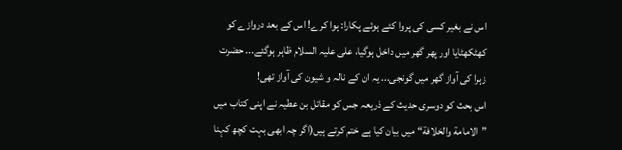اس نے بغیر کسی کی پروا کئے ہوئے پکارا: ہوا کرے! اس کے بعد دروازے کو کھٹکھٹایا اور پھر گھر میں داخل ہوگیا، علی علیہ السلام ظاہر ہوگئے... حضرت زہرا کی آواز گھر میں گونجی... یہ ان کے نالہ و شیون کی آواز تھی!
اس بحث کو دوسری حدیث کے ذریعہ جس کو مقاتل بن عطیہ نے اپنی کتاب میں ”الامامة والخلافة“ میں بیان کیا ہے ختم کرتے ہیں(اگر چہ ابھی بہت کچھ کہنا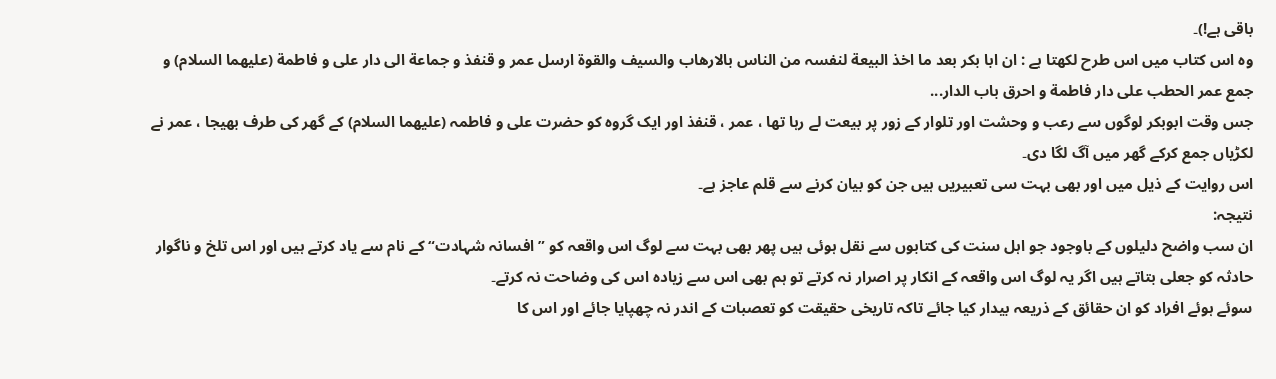باقی ہے!)۔
وہ اس کتاب میں اس طرح لکھتا ہے : ان ابا بکر بعد ما اخذ البیعة لنفسہ من الناس بالارھاب والسیف والقوة ارسل عمر و قنفذ و جماعة الی دار علی و فاطمة (علیھما السلام) و جمع عمر الحطب علی دار فاطمة و احرق باب الدار...
جس وقت ابوبکر لوگوں سے رعب و وحشت اور تلوار کے زور پر بیعت لے رہا تھا ، عمر ، قنفذ اور ایک گروہ کو حضرت علی و فاطمہ (علیھما السلام) کے گھر کی طرف بھیجا ، عمر نے لکڑیاں جمع کرکے گھر میں آگ لگا دی۔
اس روایت کے ذیل میں اور بھی بہت سی تعبیریں ہیں جن کو بیان کرنے سے قلم عاجز ہے۔
نتیجہ:
ان سب واضح دلیلوں کے باوجود جو اہل سنت کی کتابوں سے نقل ہوئی ہیں پھر بھی بہت سے لوگ اس واقعہ کو ”افسانہ شہادت“ کے نام سے یاد کرتے ہیں اور اس تلخ و ناگوار حادثہ کو جعلی بتاتے ہیں اگر یہ لوگ اس واقعہ کے انکار پر اصرار نہ کرتے تو ہم بھی اس سے زیادہ اس کی وضاحت نہ کرتے۔
سوئے ہوئے افراد کو ان حقائق کے ذریعہ بیدار کیا جائے تاکہ تاریخی حقیقت کو تعصبات کے اندر نہ چھپایا جائے اور اس کا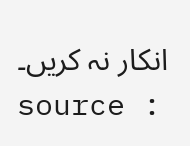انکار نہ کریں۔
source :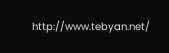http://www.tebyan.net/